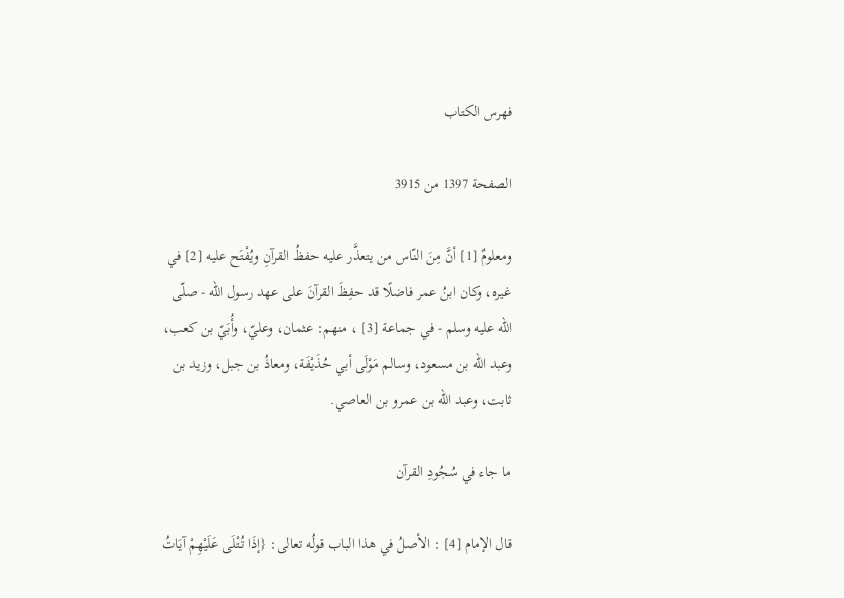فهرس الكتاب

الصفحة 1397 من 3915

ومعلومٌ [1] أنَّ مِنَ النّاس من يتعذَّر عليه حفظُ القرآنِ ويُفْتَح عليه [2] في غيره، وكان ابنُ عمر فاضلًا قد حفِظَ القرآنَ على عهد رسول الله - صلّى الله عليه وسلم - في جماعة [3] ، منهم: عثمان، وعليّ، وأُبَيّ بن كعب، وعبد الله بن مسعود، وسالم مَوْلَى أبي حُذَيْفَة، ومعاذُ بن جبل، وزيد بن ثابت، وعبد الله بن عمرو بن العاصي.

ما جاء في سُجُودِ القرآن

قال الإمام [4] : الأصلُ في هذا الباب قولُه تعالى: {إذَا تُتْلَى عَلَيْهِمْ آيَاتُ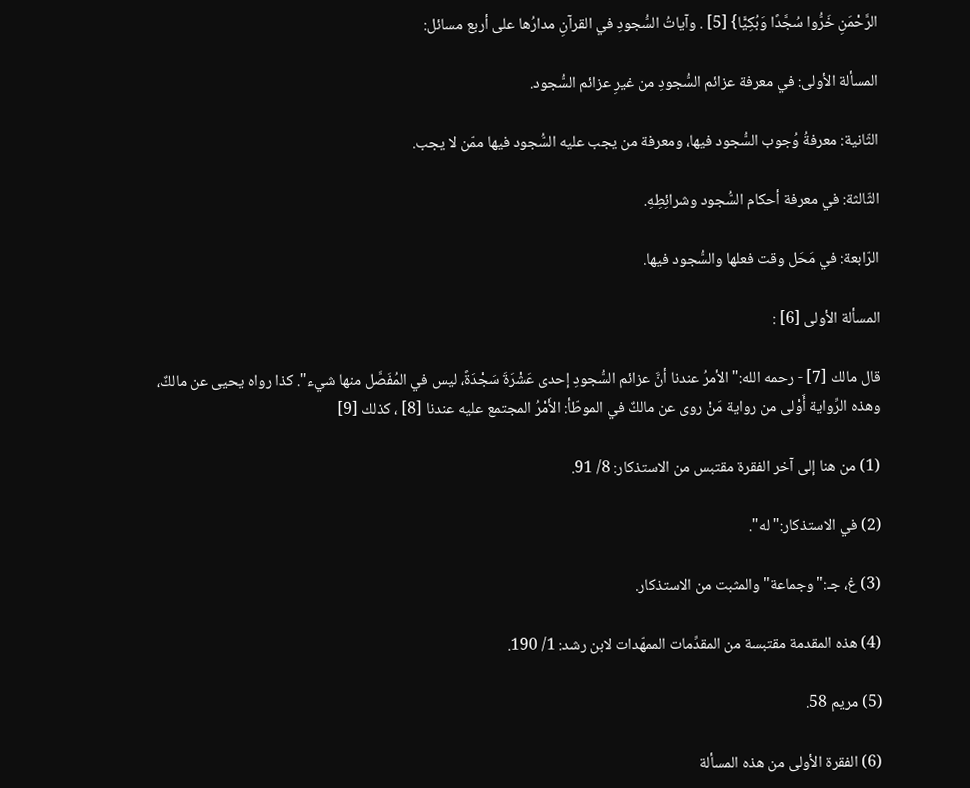الرَّحْمَنِ خَرُّوا سُجَّدًا وَبُكِيًّا} [5] . وآياتُ السُّجودِ في القرآنِ مدارُها على أربع مسائل:

المسألة الأولى: في معرفة عزائم السُّجودِ من غيرِ عزائم السُّجود.

الثّانية: معرفةُ وُجوب السُّجود فيها، ومعرفة من يجب عليه السُّجود فيها ممّن لا يجب.

الثّالثة: في معرفة أحكام السُّجود وشرائِطِهِ.

الرّابعة: في مَحَل وقت فعلها والسُّجود فيها.

المسألة الأولى [6] :

قال مالك [7] - رحمه الله:"الأمرُ عندنا أنَّ عزائم السُّجودِ إحدى عَشْرَةَ سَجْدَةً، ليس في المُفَصَّل منها شيء". كذا رواه يحيى عن مالكٌ، وهذه الرِّواية أَوْلى من رواية مَنْ روى عن مالكٌ في الموطّأ: الأَمْرُ المجتمع عليه عندنا [8] ، كذلك [9]

(1) من هنا إلى آخر الفقرة مقتبس من الاستذكار: 8/ 91.

(2) في الاستذكار:"له".

(3) غ، جـ:"وجماعة"والمثبت من الاستذكار.

(4) هذه المقدمة مقتبسة من المقدِّمات الممهّدات لابن رشد: 1/ 190.

(5) مريم 58.

(6) الفقرة الأولى من هذه المسألة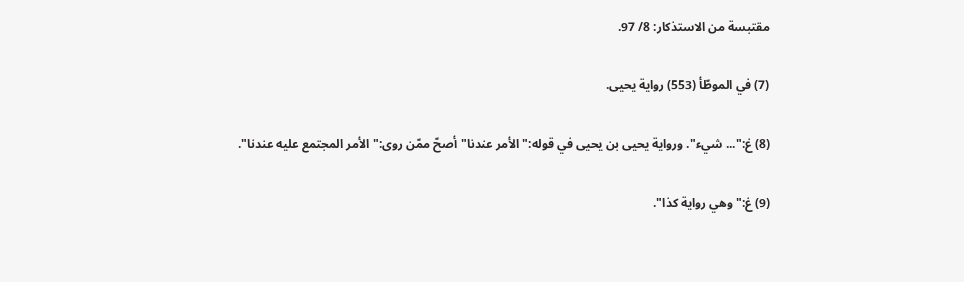مقتبسة من الاستذكار: 8/ 97.

(7) في الموطّأ (553) رواية يحيى.

(8) غ:"... شيء". ورواية يحيى بن يحيى في قوله:"الأمر عندنا"أصحّ ممّن روى:"الأمر المجتمع عليه عندنا".

(9) غ:"وهي رواية كذا".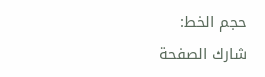حجم الخط:
شارك الصفحة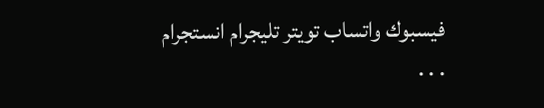فيسبوك واتساب تويتر تليجرام انستجرام
. . .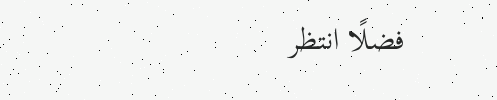فضلًا انتظر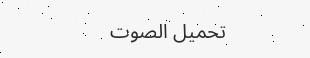تحميل الصوت